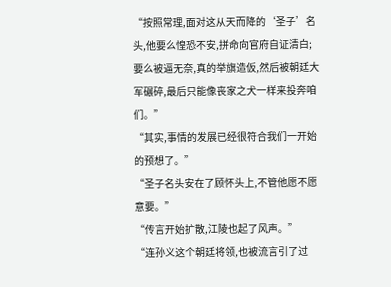“按照常理,面对这从天而降的‘圣子’名头,他要么惶恐不安,拼命向官府自证清白;要么被逼无奈,真的举旗造仮,然后被朝廷大军碾碎,最后只能像丧家之犬一样来投奔咱们。”
“其实,事情的发展已经很符合我们一开始的预想了。”
“圣子名头安在了顾怀头上,不管他愿不愿意要。”
“传言开始扩散,江陵也起了风声。”
“连孙义这个朝廷将领,也被流言引了过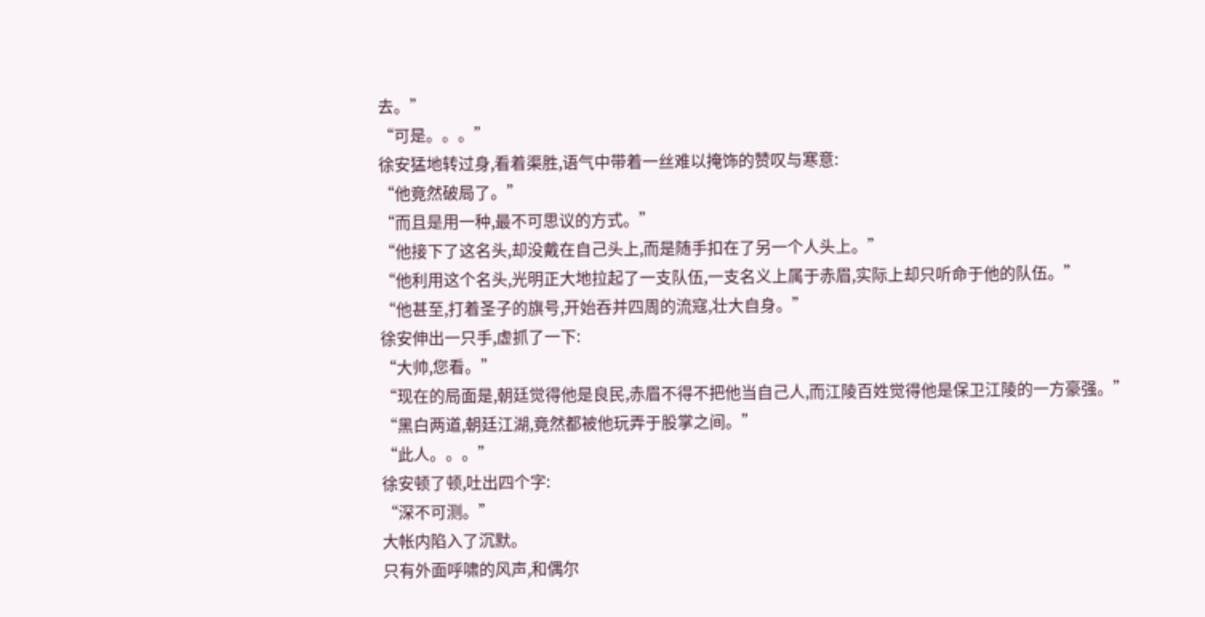去。”
“可是。。。”
徐安猛地转过身,看着渠胜,语气中带着一丝难以掩饰的赞叹与寒意:
“他竟然破局了。”
“而且是用一种,最不可思议的方式。”
“他接下了这名头,却没戴在自己头上,而是随手扣在了另一个人头上。”
“他利用这个名头,光明正大地拉起了一支队伍,一支名义上属于赤眉,实际上却只听命于他的队伍。”
“他甚至,打着圣子的旗号,开始吞并四周的流寇,壮大自身。”
徐安伸出一只手,虚抓了一下:
“大帅,您看。”
“现在的局面是,朝廷觉得他是良民,赤眉不得不把他当自己人,而江陵百姓觉得他是保卫江陵的一方豪强。”
“黑白两道,朝廷江湖,竟然都被他玩弄于股掌之间。”
“此人。。。”
徐安顿了顿,吐出四个字:
“深不可测。”
大帐内陷入了沉默。
只有外面呼啸的风声,和偶尔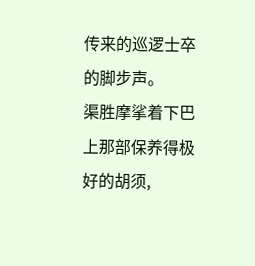传来的巡逻士卒的脚步声。
渠胜摩挲着下巴上那部保养得极好的胡须,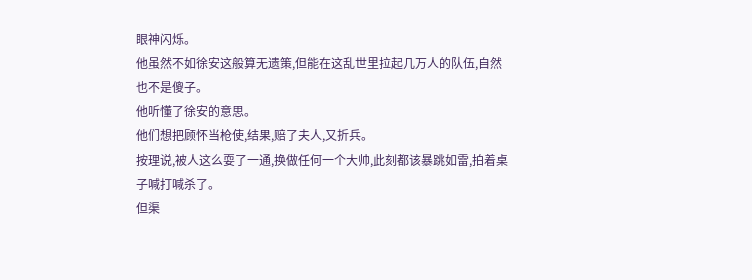眼神闪烁。
他虽然不如徐安这般算无遗策,但能在这乱世里拉起几万人的队伍,自然也不是傻子。
他听懂了徐安的意思。
他们想把顾怀当枪使,结果,赔了夫人,又折兵。
按理说,被人这么耍了一通,换做任何一个大帅,此刻都该暴跳如雷,拍着桌子喊打喊杀了。
但渠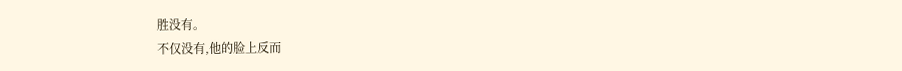胜没有。
不仅没有,他的脸上反而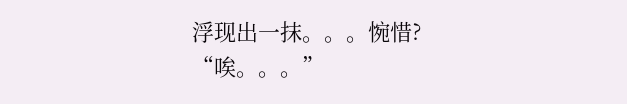浮现出一抹。。。惋惜?
“唉。。。”